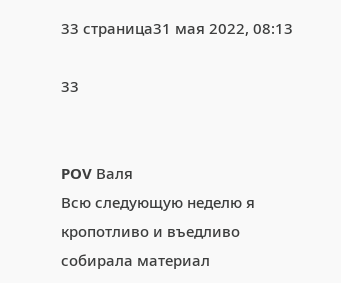33 страница31 мая 2022, 08:13

33


POV Валя
Всю следующую неделю я кропотливо и въедливо собирала материал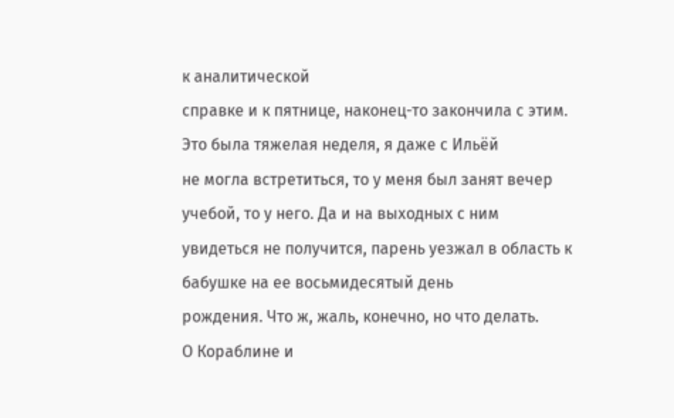к аналитической
справке и к пятнице, наконец-то закончила с этим. Это была тяжелая неделя, я даже с Ильёй
не могла встретиться, то у меня был занят вечер учебой, то у него. Да и на выходных с ним
увидеться не получится, парень уезжал в область к бабушке на ее восьмидесятый день
рождения. Что ж, жаль, конечно, но что делать.
О Кораблине и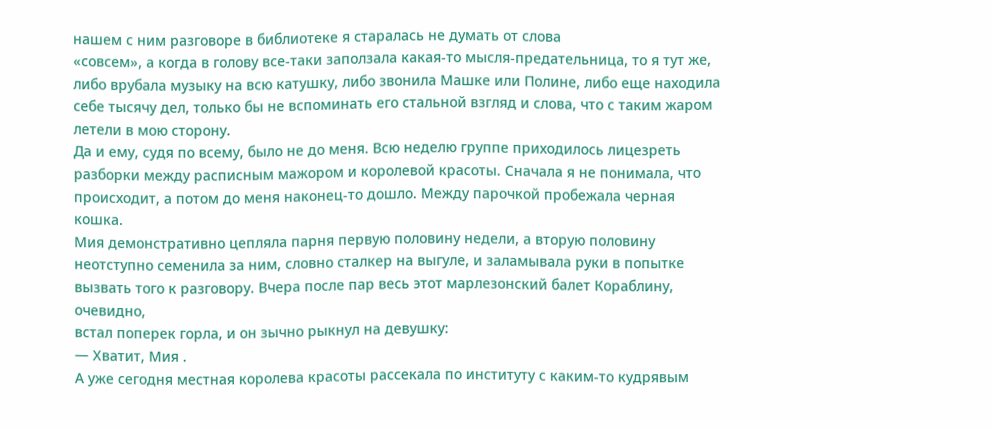нашем с ним разговоре в библиотеке я старалась не думать от слова
«совсем», а когда в голову все-таки заползала какая-то мысля-предательница, то я тут же,
либо врубала музыку на всю катушку, либо звонила Машке или Полине, либо еще находила
себе тысячу дел, только бы не вспоминать его стальной взгляд и слова, что с таким жаром
летели в мою сторону.
Да и ему, судя по всему, было не до меня. Всю неделю группе приходилось лицезреть
разборки между расписным мажором и королевой красоты. Сначала я не понимала, что
происходит, а потом до меня наконец-то дошло. Между парочкой пробежала черная кошка.
Мия демонстративно цепляла парня первую половину недели, а вторую половину
неотступно семенила за ним, словно сталкер на выгуле, и заламывала руки в попытке
вызвать того к разговору. Вчера после пар весь этот марлезонский балет Кораблину, очевидно,
встал поперек горла, и он зычно рыкнул на девушку:
— Хватит, Мия .
А уже сегодня местная королева красоты рассекала по институту с каким-то кудрявым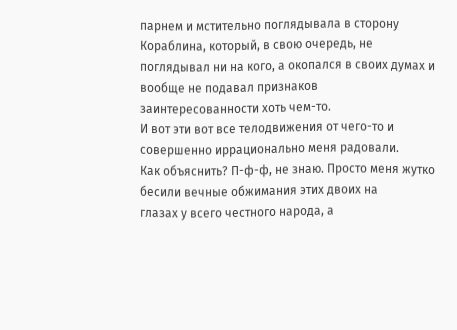парнем и мстительно поглядывала в сторону Кораблина, который, в свою очередь, не
поглядывал ни на кого, а окопался в своих думах и вообще не подавал признаков
заинтересованности хоть чем-то.
И вот эти вот все телодвижения от чего-то и совершенно иррационально меня радовали.
Как объяснить? П-ф-ф, не знаю. Просто меня жутко бесили вечные обжимания этих двоих на
глазах у всего честного народа, а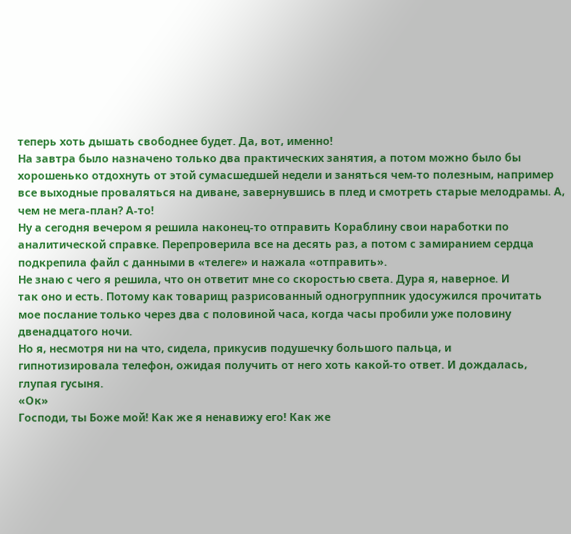теперь хоть дышать свободнее будет. Да, вот, именно!
На завтра было назначено только два практических занятия, а потом можно было бы
хорошенько отдохнуть от этой сумасшедшей недели и заняться чем-то полезным, например
все выходные проваляться на диване, завернувшись в плед и смотреть старые мелодрамы. А,
чем не мега-план? А-то!
Ну а сегодня вечером я решила наконец-то отправить Кораблину свои наработки по
аналитической справке. Перепроверила все на десять раз, а потом с замиранием сердца
подкрепила файл с данными в «телеге» и нажала «отправить».
Не знаю с чего я решила, что он ответит мне со скоростью света. Дура я, наверное. И
так оно и есть. Потому как товарищ разрисованный одногруппник удосужился прочитать
мое послание только через два с половиной часа, когда часы пробили уже половину
двенадцатого ночи.
Но я, несмотря ни на что, сидела, прикусив подушечку большого пальца, и
гипнотизировала телефон, ожидая получить от него хоть какой-то ответ. И дождалась,
глупая гусыня.
«Ок»
Господи, ты Боже мой! Как же я ненавижу его! Как же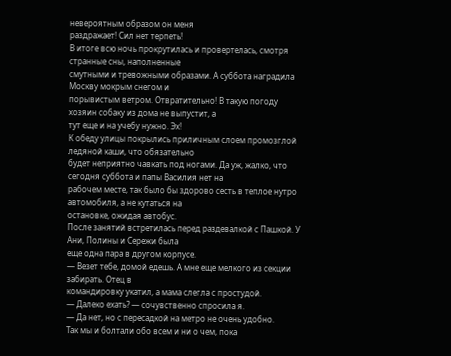невероятным образом он меня
раздражает! Сил нет терпеть!
В итоге всю ночь прокрутилась и провертелась, смотря странные сны, наполненные
смутными и тревожными образами. А суббота наградила Москву мокрым снегом и
порывистым ветром. Отвратительно! В такую погоду хозяин собаку из дома не выпустит, а
тут еще и на учебу нужно. Эх!
К обеду улицы покрылись приличным слоем промозглой ледяной каши, что обязательно
будет неприятно чавкать под ногами. Да уж, жалко, что сегодня суббота и папы Василия нет на
рабочем месте, так было бы здорово сесть в теплое нутро автомобиля, а не кутаться на
остановке, ожидая автобус.
После занятий встретилась перед раздевалкой с Пашкой. У Ани, Полины и Сережи была
еще одна пара в другом корпусе.
— Везет тебе, домой едешь. А мне еще мелкого из секции забирать. Отец в
командировку укатил, а мама слегла с простудой.
— Далеко ехать? — сочувственно спросила я.
— Да нет, но с пересадкой на метро не очень удобно.
Так мы и болтали обо всем и ни о чем, пока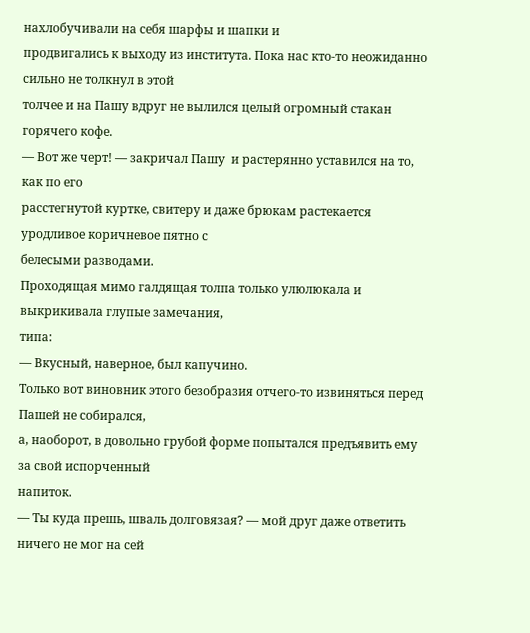нахлобучивали на себя шарфы и шапки и
продвигались к выходу из института. Пока нас кто-то неожиданно сильно не толкнул в этой
толчее и на Пашу вдруг не вылился целый огромный стакан горячего кофе.
— Вот же черт! — закричал Пашу  и растерянно уставился на то, как по его
расстегнутой куртке, свитеру и даже брюкам растекается уродливое коричневое пятно с
белесыми разводами.
Проходящая мимо галдящая толпа только улюлюкала и выкрикивала глупые замечания,
типа:
— Вкусный, наверное, был капучино.
Только вот виновник этого безобразия отчего-то извиняться перед Пашей не собирался,
а, наоборот, в довольно грубой форме попытался предъявить ему за свой испорченный
напиток.
— Ты куда прешь, шваль долговязая? — мой друг даже ответить ничего не мог на сей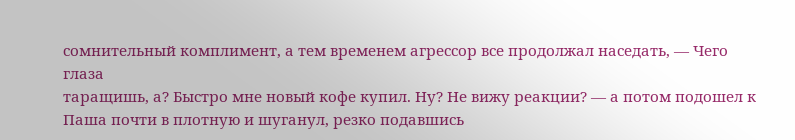сомнительный комплимент, а тем временем агрессор все продолжал наседать, — Чего глаза
таращишь, а? Быстро мне новый кофе купил. Ну? Не вижу реакции? — а потом подошел к
Паша почти в плотную и шуганул, резко подавшись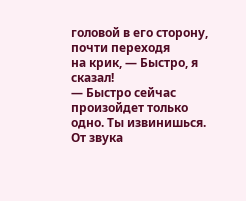головой в его сторону, почти переходя
на крик, — Быстро, я сказал!
— Быстро сейчас произойдет только одно. Ты извинишься.
От звука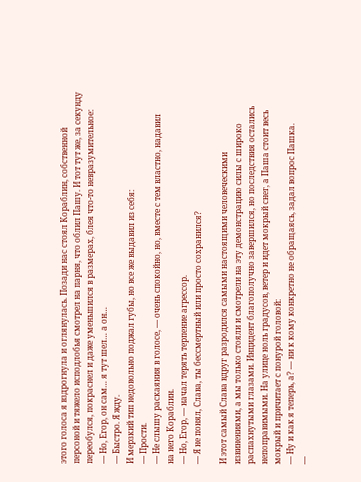этого голоса я вздрогнула и оглянулась. Позади нас стоял Кораблин, собственной
персоной и тяжело исподлобья смотрел на парня, что облил Пашу. И тот тут же, за секунду
переобулся, покраснел и даже уменьшился в размерах, блея что-то невразумительное:
— Но, Егор, он сам… я тут шел… а он…
— Быстро. Я жду.
И мерзкий тип недовольно поджал губы, но все же выдавил из себя:
— Прости.
— Не слышу раскаяния в голосе, — очень спокойно, но, вместе с тем властно, надавил
на него Кораблин.
— Но, Егор, — начал терять терпение агрессор.
— Я не понял, Слава, ты бессмертный или просто сохранился?

И этот самый Слава вдруг разродился самыми настоящими человеческими
извинениями, а мы только стояли и смотрели на эту демонстрацию силы с широко
распахнутыми глазами. Инцидент благополучно завершился, но последствия остались
непоправимыми. На улице ноль градусов, ветер и идет мокрый снег, а Паша стоит весь
мокрый и причитает с понурой головой:
— Ну и как я теперь, а? — ни к кому конкретно не обращаясь, задал вопрос Пашка.
—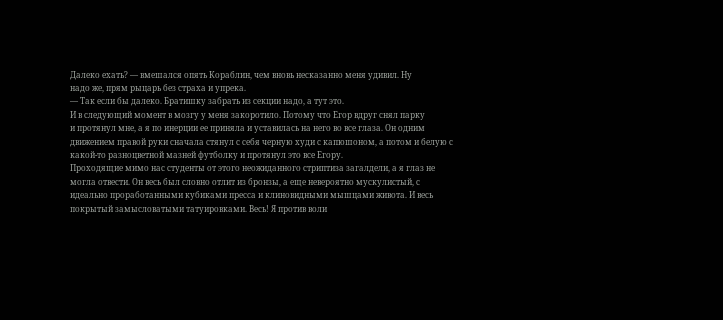Далеко ехать? — вмешался опять Кораблин, чем вновь несказанно меня удивил. Ну
надо же, прям рыцарь без страха и упрека.
— Так если бы далеко. Братишку забрать из секции надо, а тут это.
И в следующий момент в мозгу у меня закоротило. Потому что Егор вдруг снял парку
и протянул мне, а я по инерции ее приняла и уставилась на него во все глаза. Он одним
движением правой руки сначала стянул с себя черную худи с капюшоном, а потом и белую с
какой-то разноцветной мазней футболку и протянул это все Егору.
Проходящие мимо нас студенты от этого неожиданного стриптиза загалдели, а я глаз не
могла отвести. Он весь был словно отлит из бронзы, а еще невероятно мускулистый, с
идеально проработанными кубиками пресса и клиновидными мышцами живота. И весь
покрытый замысловатыми татуировками. Весь! Я против воли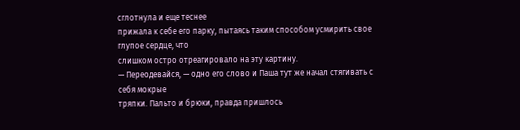сглотнула и еще теснее
прижала к себе его парку, пытаясь таким способом усмирить свое глупое сердце, что
слишком остро отреагировало на эту картину.
— Переодевайся, — одно его слово и Паша тут же начал стягивать с себя мокрые
тряпки. Пальто и брюки, правда пришлось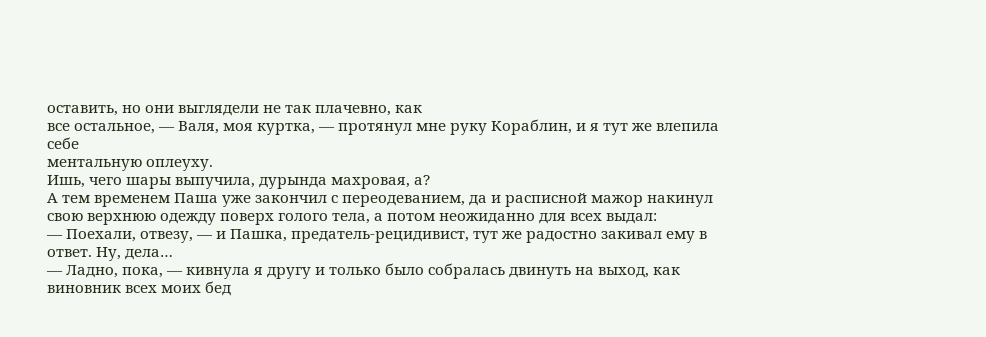оставить, но они выглядели не так плачевно, как
все остальное, — Валя, моя куртка, — протянул мне руку Кораблин, и я тут же влепила себе
ментальную оплеуху.
Ишь, чего шары выпучила, дурында махровая, а?
А тем временем Паша уже закончил с переодеванием, да и расписной мажор накинул
свою верхнюю одежду поверх голого тела, а потом неожиданно для всех выдал:
— Поехали, отвезу, — и Пашка, предатель-рецидивист, тут же радостно закивал ему в
ответ. Ну, дела…
— Ладно, пока, — кивнула я другу и только было собралась двинуть на выход, как
виновник всех моих бед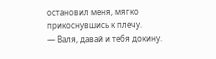остановил меня, мягко прикоснувшись к плечу.
— Валя, давай и тебя докину.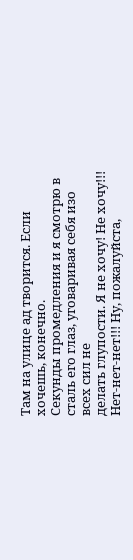Там на улице ад творится. Если хочешь, конечно.
Секунды промедления и я смотрю в сталь его глаз, уговаривая себя изо всех сил не
делать глупости. Я не хочу! Не хочу!!! Нет-нет-нет!!! Ну, пожалуйста,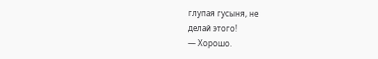глупая гусыня, не
делай этого!
— Хорошо.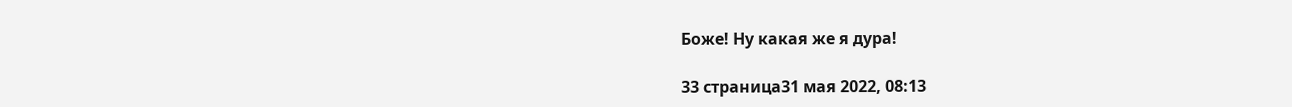Боже! Ну какая же я дура!

33 страница31 мая 2022, 08:13